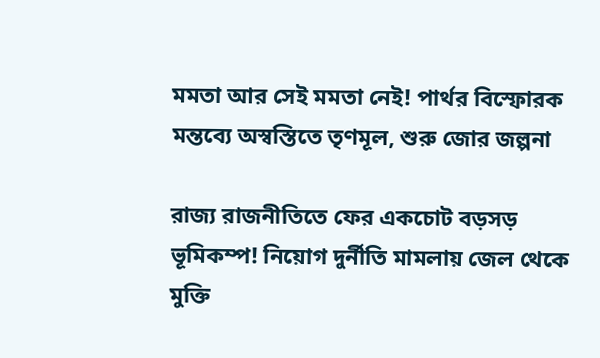মমতা আর সেই মমতা নেই! পার্থর বিস্ফোরক মন্তব্যে অস্বস্তিতে তৃণমূল, শুরু জোর জল্পনা

রাজ্য রাজনীতিতে ফের একচোট বড়সড় ভূমিকম্প! নিয়োগ দুর্নীতি মামলায় জেল থেকে মুক্তি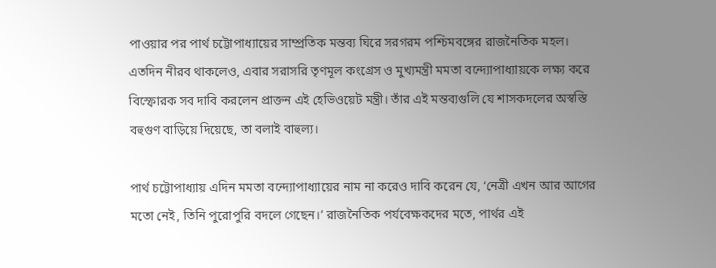পাওয়ার পর পার্থ চট্টোপাধ্যায়ের সাম্প্রতিক মন্তব্য ঘিরে সরগরম পশ্চিমবঙ্গের রাজনৈতিক মহল। এতদিন নীরব থাকলেও, এবার সরাসরি তৃণমূল কংগ্রেস ও মুখ্যমন্ত্রী মমতা বন্দ্যোপাধ্যায়কে লক্ষ্য করে বিস্ফোরক সব দাবি করলেন প্রাক্তন এই হেভিওয়েট মন্ত্রী। তাঁর এই মন্তব্যগুলি যে শাসকদলের অস্বস্তি বহুগুণ বাড়িয়ে দিয়েছে, তা বলাই বাহুল্য।

পার্থ চট্টোপাধ্যায় এদিন মমতা বন্দ্যোপাধ্যায়ের নাম না করেও দাবি করেন যে, ‘নেত্রী এখন আর আগের মতো নেই, তিনি পুরোপুরি বদলে গেছেন।’ রাজনৈতিক পর্যবেক্ষকদের মতে, পার্থর এই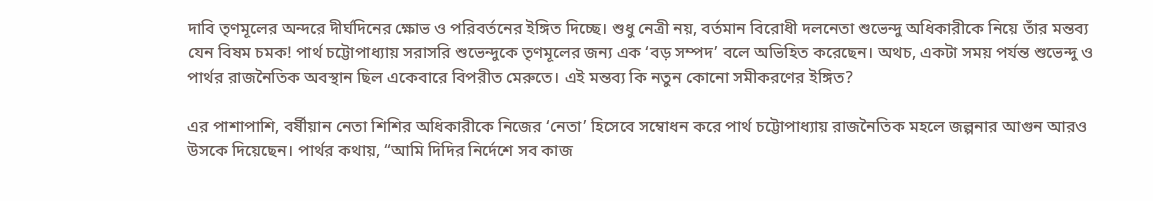দাবি তৃণমূলের অন্দরে দীর্ঘদিনের ক্ষোভ ও পরিবর্তনের ইঙ্গিত দিচ্ছে। শুধু নেত্রী নয়, বর্তমান বিরোধী দলনেতা শুভেন্দু অধিকারীকে নিয়ে তাঁর মন্তব্য যেন বিষম চমক! পার্থ চট্টোপাধ্যায় সরাসরি শুভেন্দুকে তৃণমূলের জন্য এক ‘বড় সম্পদ’ বলে অভিহিত করেছেন। অথচ, একটা সময় পর্যন্ত শুভেন্দু ও পার্থর রাজনৈতিক অবস্থান ছিল একেবারে বিপরীত মেরুতে। এই মন্তব্য কি নতুন কোনো সমীকরণের ইঙ্গিত?

এর পাশাপাশি, বর্ষীয়ান নেতা শিশির অধিকারীকে নিজের ‘নেতা’ হিসেবে সম্বোধন করে পার্থ চট্টোপাধ্যায় রাজনৈতিক মহলে জল্পনার আগুন আরও উসকে দিয়েছেন। পার্থর কথায়, “আমি দিদির নির্দেশে সব কাজ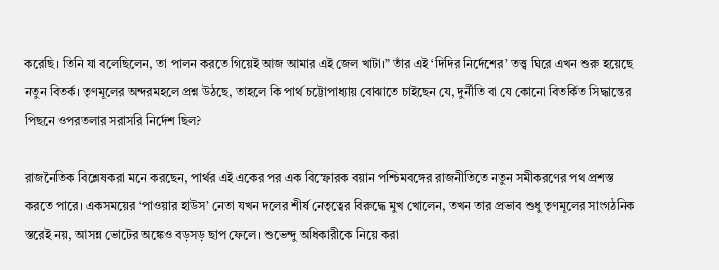করেছি। তিনি যা বলেছিলেন, তা পালন করতে গিয়েই আজ আমার এই জেল খাটা।” তাঁর এই ‘দিদির নির্দেশের’ তত্ত্ব ঘিরে এখন শুরু হয়েছে নতুন বিতর্ক। তৃণমূলের অন্দরমহলে প্রশ্ন উঠছে, তাহলে কি পার্থ চট্টোপাধ্যায় বোঝাতে চাইছেন যে, দুর্নীতি বা যে কোনো বিতর্কিত সিদ্ধান্তের পিছনে ওপরতলার সরাসরি নির্দেশ ছিল?

রাজনৈতিক বিশ্লেষকরা মনে করছেন, পার্থর এই একের পর এক বিস্ফোরক বয়ান পশ্চিমবঙ্গের রাজনীতিতে নতুন সমীকরণের পথ প্রশস্ত করতে পারে। একসময়ের ‘পাওয়ার হাউস’ নেতা যখন দলের শীর্ষ নেতৃত্বের বিরুদ্ধে মুখ খোলেন, তখন তার প্রভাব শুধু তৃণমূলের সাংগঠনিক স্তরেই নয়, আসন্ন ভোটের অঙ্কেও বড়সড় ছাপ ফেলে। শুভেন্দু অধিকারীকে নিয়ে করা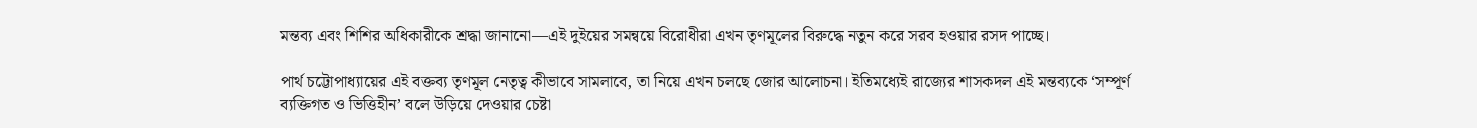মন্তব্য এবং শিশির অধিকারীকে শ্রদ্ধা জানানো—এই দুইয়ের সমন্বয়ে বিরোধীরা এখন তৃণমূলের বিরুদ্ধে নতুন করে সরব হওয়ার রসদ পাচ্ছে।

পার্থ চট্টোপাধ্যায়ের এই বক্তব্য তৃণমূল নেতৃত্ব কীভাবে সামলাবে, তা নিয়ে এখন চলছে জোর আলোচনা। ইতিমধ্যেই রাজ্যের শাসকদল এই মন্তব্যকে ‘সম্পূর্ণ ব্যক্তিগত ও ভিত্তিহীন’ বলে উড়িয়ে দেওয়ার চেষ্টা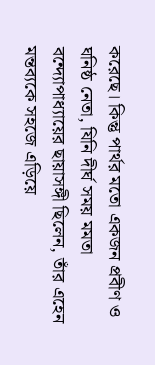করেছে। কিন্তু পার্থর মতো একজন প্রবীণ ও ঘনিষ্ঠ নেতা, যিনি দীর্ঘ সময় মমতা বন্দ্যোপাধ্যায়ের ছায়াসঙ্গী ছিলেন, তাঁর এহেন মন্তব্যকে সহজে এড়িয়ে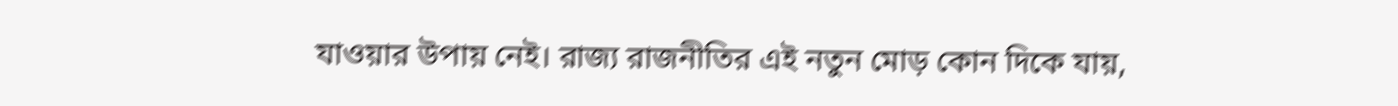যাওয়ার উপায় নেই। রাজ্য রাজনীতির এই নতুন মোড় কোন দিকে যায়,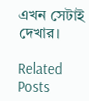এখন সেটাই দেখার।

Related Posts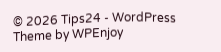© 2026 Tips24 - WordPress Theme by WPEnjoy